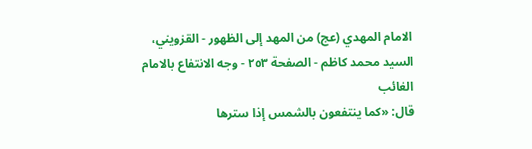الامام المهدي (عج) من المهد إلى الظهور - القزويني، السيد محمد كاظم - الصفحة ٢٥٣ - وجه الانتفاع بالامام الغائب
قال: «كما ينتفعون بالشمس إذا سترها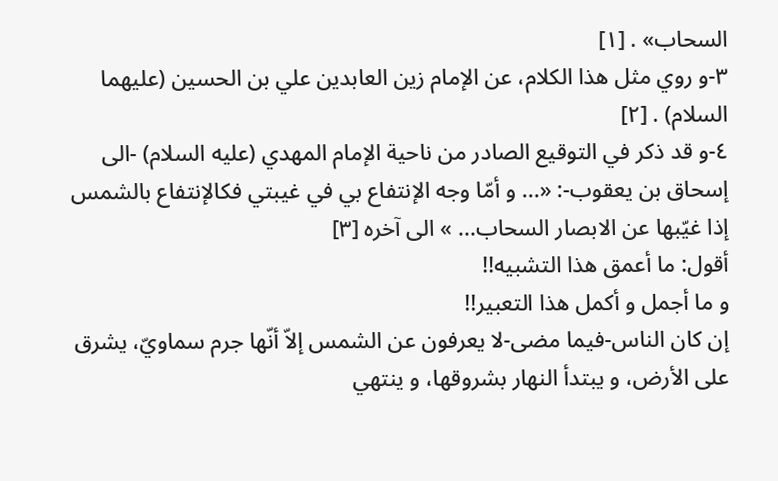السحاب» . [١]
٣-و روي مثل هذا الكلام، عن الإمام زين العابدين علي بن الحسين (عليهما السلام) . [٢]
٤-و قد ذكر في التوقيع الصادر من ناحية الإمام المهدي (عليه السلام) -الى إسحاق بن يعقوب-: «... و أمّا وجه الإنتفاع بي في غيبتي فكالإنتفاع بالشمس إذا غيّبها عن الابصار السحاب... » الى آخره [٣]
أقول: ما أعمق هذا التشبيه!!
و ما أجمل و أكمل هذا التعبير!!
إن كان الناس-فيما مضى-لا يعرفون عن الشمس إلاّ أنّها جرم سماويّ، يشرق على الأرض، و يبتدأ النهار بشروقها، و ينتهي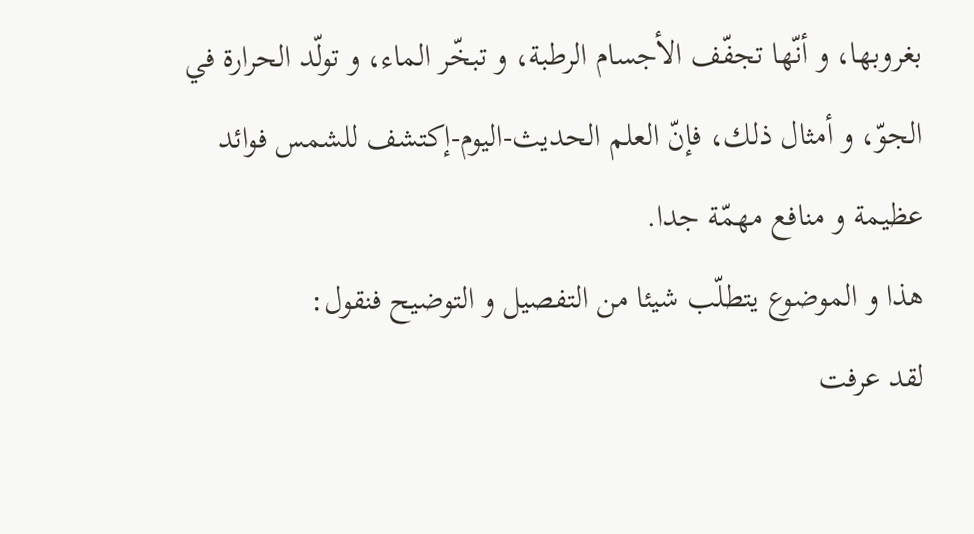بغروبها، و أنّها تجفّف الأجسام الرطبة، و تبخّر الماء، و تولّد الحرارة في الجوّ، و أمثال ذلك، فإنّ العلم الحديث-اليوم-إكتشف للشمس فوائد عظيمة و منافع مهمّة جدا.
هذا و الموضوع يتطلّب شيئا من التفصيل و التوضيح فنقول:
لقد عرفت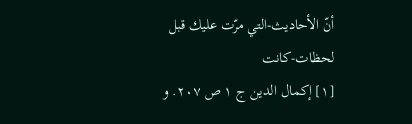أنّ الأحاديث-التي مرّت عليك قبل لحظات-كانت
[١] إكمال الدين ج ١ ص ٢٠٧. و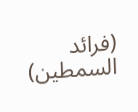(فرائد السمطين)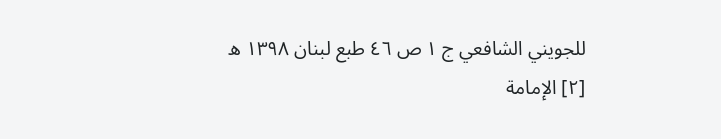للجويني الشافعي ج ١ ص ٤٦ طبع لبنان ١٣٩٨ ه
[٢] الإمامة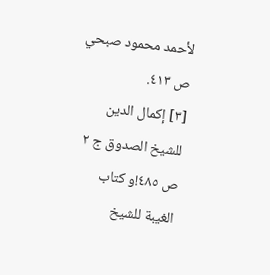لأحمد محمود صبحي ص ٤١٣.
[٣] إكمال الدين للشيخ الصدوق ج ٢ ص ٤٨٥!و كتاب الغيبة للشيخ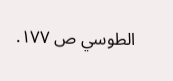الطوسي ص ١٧٧.